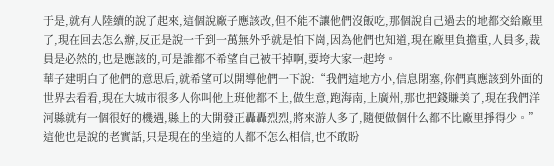于是,就有人陸續的說了起來,這個說廠子應該改,但不能不讓他們沒飯吃,那個說自己過去的地都交給廠里了,現在回去怎么辦,反正是說一千到一萬無外乎就是怕下崗,因為他們也知道,現在廠里負擔重,人員多,裁員是必然的,也是應該的,可是誰都不希望自己被干掉啊,要垮大家一起垮。
華子建明白了他們的意思后,就希望可以開導他們一下說:“我們這地方小,信息閉塞,你們真應該到外面的世界去看看,現在大城市很多人你叫他上班他都不上,做生意,跑海南,上廣州,那也把錢賺美了,現在我們洋河縣就有一個很好的機遇,縣上的大開發正轟轟烈烈,將來游人多了,隨便做個什么都不比廠里掙得少。”
這他也是說的老實話,只是現在的坐這的人都不怎么相信,也不敢盼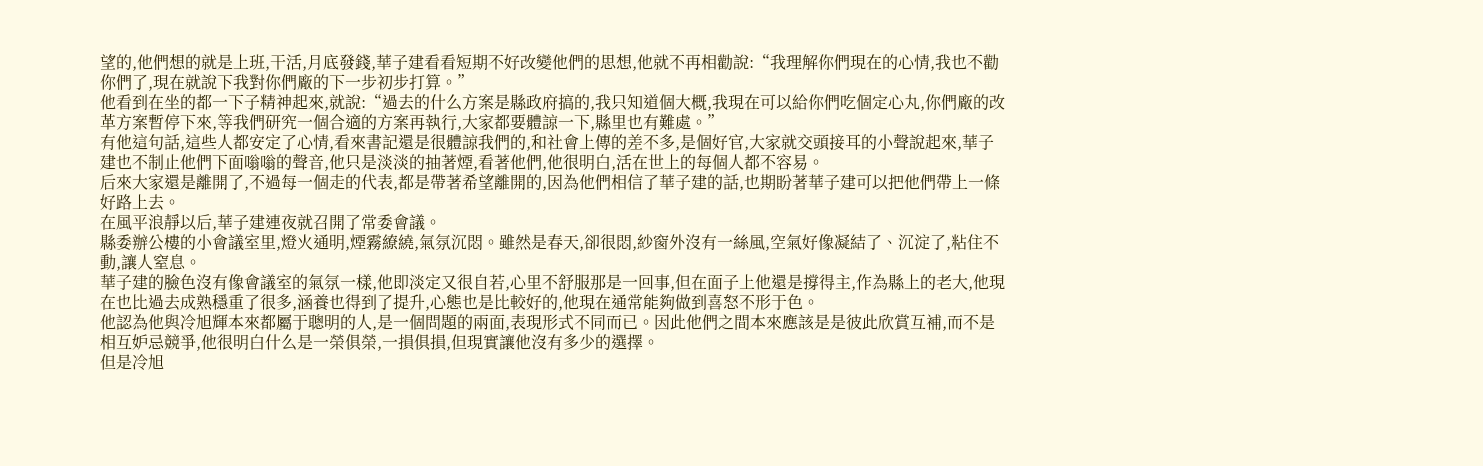望的,他們想的就是上班,干活,月底發錢,華子建看看短期不好改變他們的思想,他就不再相勸說:“我理解你們現在的心情,我也不勸你們了,現在就說下我對你們廠的下一步初步打算。”
他看到在坐的都一下子精神起來,就說:“過去的什么方案是縣政府搞的,我只知道個大概,我現在可以給你們吃個定心丸,你們廠的改革方案暫停下來,等我們研究一個合適的方案再執行,大家都要體諒一下,縣里也有難處。”
有他這句話,這些人都安定了心情,看來書記還是很體諒我們的,和社會上傳的差不多,是個好官,大家就交頭接耳的小聲說起來,華子建也不制止他們下面嗡嗡的聲音,他只是淡淡的抽著煙,看著他們,他很明白,活在世上的每個人都不容易。
后來大家還是離開了,不過每一個走的代表,都是帶著希望離開的,因為他們相信了華子建的話,也期盼著華子建可以把他們帶上一條好路上去。
在風平浪靜以后,華子建連夜就召開了常委會議。
縣委辦公樓的小會議室里,燈火通明,煙霧繚繞,氣氛沉悶。雖然是春天,卻很悶,紗窗外沒有一絲風,空氣好像凝結了、沉淀了,粘住不動,讓人窒息。
華子建的臉色沒有像會議室的氣氛一樣,他即淡定又很自若,心里不舒服那是一回事,但在面子上他還是撐得主,作為縣上的老大,他現在也比過去成熟穩重了很多,涵養也得到了提升,心態也是比較好的,他現在通常能夠做到喜怒不形于色。
他認為他與冷旭輝本來都屬于聰明的人,是一個問題的兩面,表現形式不同而已。因此他們之間本來應該是是彼此欣賞互補,而不是相互妒忌競爭,他很明白什么是一榮俱榮,一損俱損,但現實讓他沒有多少的選擇。
但是冷旭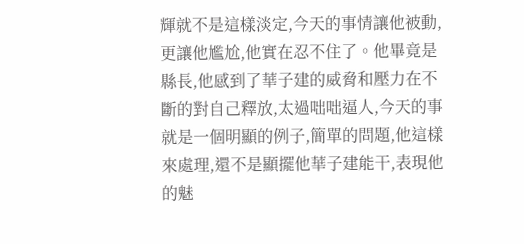輝就不是這樣淡定,今天的事情讓他被動,更讓他尷尬,他實在忍不住了。他畢竟是縣長,他感到了華子建的威脅和壓力在不斷的對自己釋放,太過咄咄逼人,今天的事就是一個明顯的例子,簡單的問題,他這樣來處理,還不是顯擺他華子建能干,表現他的魅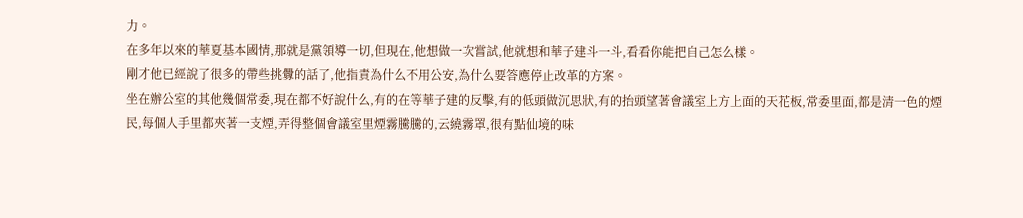力。
在多年以來的華夏基本國情,那就是黨領導一切,但現在,他想做一次嘗試,他就想和華子建斗一斗,看看你能把自己怎么樣。
剛才他已經說了很多的帶些挑釁的話了,他指責為什么不用公安,為什么要答應停止改革的方案。
坐在辦公室的其他幾個常委,現在都不好說什么,有的在等華子建的反擊,有的低頭做沉思狀,有的抬頭望著會議室上方上面的天花板,常委里面,都是清一色的煙民,每個人手里都夾著一支煙,弄得整個會議室里煙霧騰騰的,云繞霧罩,很有點仙境的味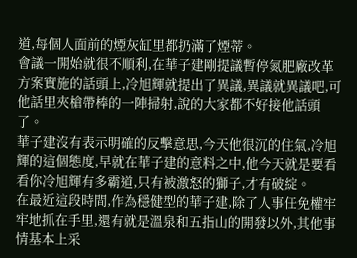道,每個人面前的煙灰缸里都扔滿了煙蒂。
會議一開始就很不順利,在華子建剛提議暫停氮肥廠改革方案實施的話頭上,冷旭輝就提出了異議,異議就異議吧,可他話里夾槍帶棒的一陣掃射,說的大家都不好接他話頭了。
華子建沒有表示明確的反擊意思,今天他很沉的住氣,冷旭輝的這個態度,早就在華子建的意料之中,他今天就是要看看你冷旭輝有多霸道,只有被激怒的獅子,才有破綻。
在最近這段時間,作為穩健型的華子建,除了人事任免權牢牢地抓在手里,還有就是溫泉和五指山的開發以外,其他事情基本上采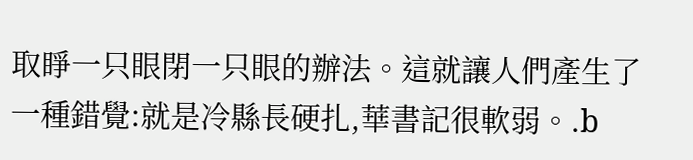取睜一只眼閉一只眼的辦法。這就讓人們產生了一種錯覺:就是冷縣長硬扎,華書記很軟弱。.b